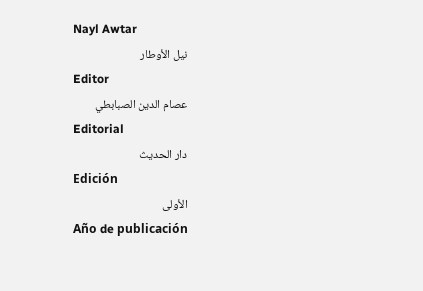Nayl Awtar
نيل الأوطار
Editor
عصام الدين الصبابطي
Editorial
دار الحديث
Edición
الأولى
Año de publicación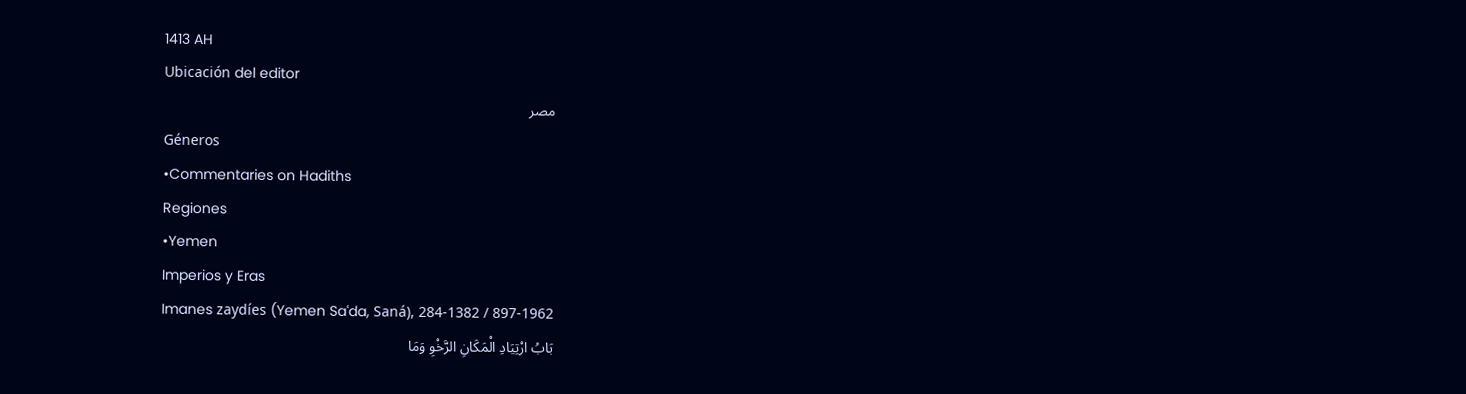1413 AH
Ubicación del editor
مصر
Géneros
•Commentaries on Hadiths
Regiones
•Yemen
Imperios y Eras
Imanes zaydíes (Yemen Saʿda, Saná), 284-1382 / 897-1962
بَابُ ارْتِيَادِ الْمَكَانِ الرَّخْوِ وَمَا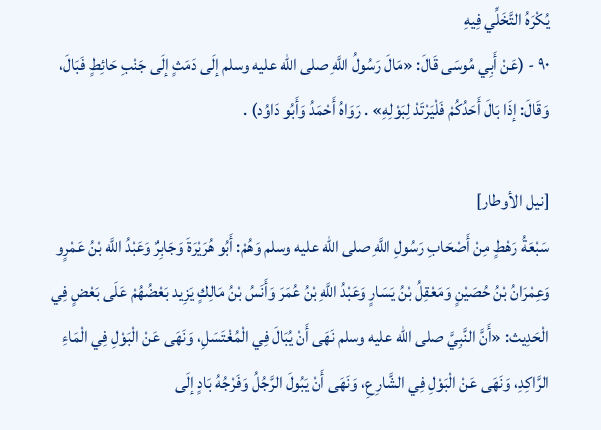يُكْرَهُ التَّخَلِّي فِيهِ
٩٠ - (عَنْ أَبِي مُوسَى قَالَ: «مَالَ رَسُولُ اللَّهِ صلى الله عليه وسلم إلَى دَمَثٍ إلَى جَنْبِ حَائِطٍ فَبَالَ، وَقَالَ: إذَا بَالَ أَحَدُكُمْ فَلْيَرْتَدْ لِبَوْلِهِ» . رَوَاهُ أَحْمَدُ وَأَبُو دَاوُد) .

[نيل الأوطار]
سَبْعَةُ رَهْطٍ مِنْ أَصْحَابِ رَسُولِ اللَّهِ صلى الله عليه وسلم وَهُمْ: أَبُو هُرَيْرَةَ وَجَابِرٌ وَعَبْدُ اللَّه بْنُ عَمْرٍو وَعِمْرَانُ بْنُ حُصَيْنٍ وَمَعْقِلُ بْنُ يَسَارٍ وَعَبْدُ اللَّهِ بْنُ عُمَرَ وَأَنَسُ بْنُ مَالِكٍ يَزِيد بَعْضُهُمْ عَلَى بَعْضٍ فِي الْحَدِيث: «أَنَّ النَّبِيَّ صلى الله عليه وسلم نَهَى أَنْ يُبَالَ فِي الْمُغْتَسَلِ، وَنَهَى عَنْ الْبَوْلِ فِي الْمَاءِ الرَّاكِدِ، وَنَهَى عَنْ الْبَوْلِ فِي الشَّارِعِ، وَنَهَى أَنْ يَبُولَ الرَّجُلُ وَفَرْجُهُ بَادٍ إلَى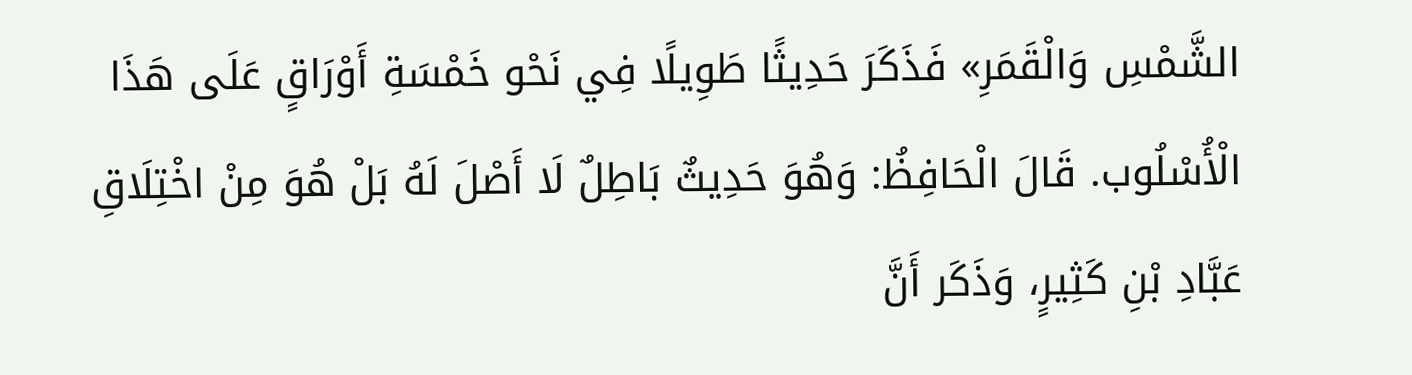الشَّمْسِ وَالْقَمَرِ» فَذَكَرَ حَدِيثًا طَوِيلًا فِي نَحْو خَمْسَةِ أَوْرَاقٍ عَلَى هَذَا الْأُسْلُوب. قَالَ الْحَافِظُ: وَهُوَ حَدِيثٌ بَاطِلٌ لَا أَصْلَ لَهُ بَلْ هُوَ مِنْ اخْتِلَاقِ عَبَّادِ بْنِ كَثِيرٍ، وَذَكَر أَنَّ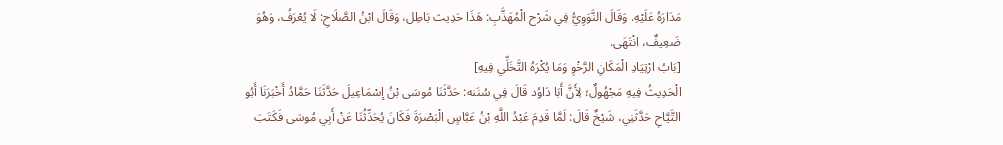مَدَارَهُ عَلَيْهِ. وَقَالَ النَّوَوِيُّ فِي شَرْح الْمُهَذَّبِ: هَذَا حَدِيث بَاطِل، وَقَالَ ابْنُ الصَّلَاحِ: لَا يُعْرَفُ، وَهُوَ ضَعِيفٌ، انْتَهَى.
[بَابُ ارْتِيَادِ الْمَكَانِ الرَّخْوِ وَمَا يُكْرَهُ التَّخَلِّي فِيهِ]
الْحَدِيثُ فِيهِ مَجْهُولٌ؛ لِأَنَّ أَبَا دَاوُد قَالَ فِي سُنَنه: حَدَّثَنَا مُوسَى بْنُ إسْمَاعِيلَ حَدَّثَنَا حَمَّادُ أَخْبَرَنَا أَبُو التَّيَّاحِ حَدَّثَنِي، شَيْخٌ قَالَ: لَمَّا قَدِمَ عَبْدُ اللَّهِ بْنُ عَبَّاسٍ الْبَصْرَةَ فَكَانَ يُحَدِّثُنَا عَنْ أَبِي مُوسَى فَكَتَبَ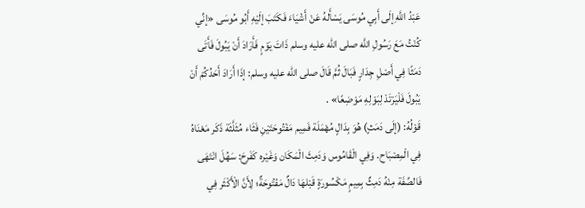عَبْدُ اللَّهِ إلَى أَبِي مُوسَى يَسْأَلهُ عَنْ أَشْيَاءَ فَكَتَبَ إلَيْهِ أَبُو مُوسَى «إنِّي كُنْتُ مَعَ رَسُولِ اللَّه صلى الله عليه وسلم ذَاتَ يَوْمٍ فَأَرَادَ أَنْ يَبُولَ فَأَتَى دَمَثًا فِي أَصْلِ جِدَارٍ فَبَالَ ثُمَّ قَالَ صلى الله عليه وسلم: إذَا أَرَادَ أَحَدُكُمْ أَنْ يَبُولَ فَلْيَرْتَدْ لِبَوْلِهِ مَوْضِعًا» .
قَوْلُهُ: (إلَى دَمَثٍ) هُوَ بِدَالٍ مُهْمَلَة فَمِيم مَفْتُوحَتَيْنِ فَثَاء مُثَلَّثَة ذَكَر مَعْنَاهُ فِي الْمِصْبَاح. وَفِي الْقَامُوس وَدَمِثَ الْمَكَان وَغَيْره كَفَرِحَ: سَهُلَ انْتَهَى فَالصِّفَة مِنْهُ دَمِثٌ بِمِيمٍ مَكْسُورَةٍ قَبْلهَا دَالٌ مَفْتُوحَةٌ؛ لِأَنَّ الْأَكْثَر فِي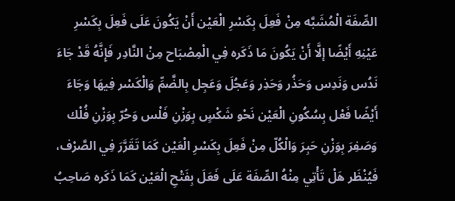الصِّفَة الْمُشَبَّه مِنْ فَعِلَ بِكَسْرِ الْعَيْن أَنْ يَكُونَ عَلَى فَعِلَ بِكَسْرِ عَيْنِهِ أَيْضًا إلَّا أَنْ يَكُونَ مَا ذَكَره فِي الْمِصْبَاح مِنْ النَّادِر فَإِنَّهُ قَدْ جَاءَ نَدُس وَنَدِس وَحَذُر وَحَذِر وَعَجُلَ وَعَجِل بِالضَّمِّ وَالْكَسْر فِيهَا وَجَاءَ أَيْضًا فَعْل بِسُكُونِ الْعَيْن نَحْو شَكْسٍ بِوَزْنِ فَلْس وَحُرّ بِوَزْنِ فُلْك وَصَفِرَ بِوَزْنِ حَبِرَ وَالْكُلّ مِنْ فَعِلَ بِكَسْرِ الْعَيْن كَمَا تَقَرَّرَ فِي الصَّرْف، فَيُنْظَر هَلْ تَأْتِي مِنْهُ الصِّفَة عَلَى فَعَلَ بِفَتْحِ الْعَيْن كَمَا ذَكَره صَاحِبُ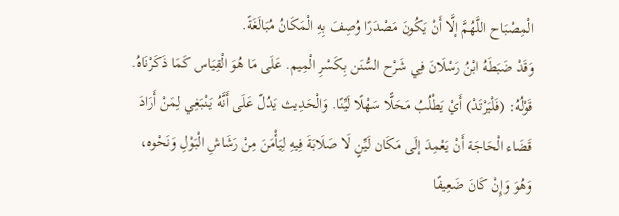الْمِصْبَاح اللَّهُمَّ إلَّا أَنْ يَكُونَ مَصْدَرًا وُصِفَ بِهِ الْمَكَانُ مُبَالَغَةً.
وَقَدْ ضَبَطَهُ ابْنُ رَسْلَانَ فِي شَرْح السُّنَن بِكَسْرِ الْمِيم. عَلَى مَا هُوَ الْقِيَاس كَمَا ذَكَرْنَاهُ. قَوْلُهُ: (فَلْيَرْتَدْ) أَيْ يَطْلُبُ مَحَلًّا سَهْلًا لَيِّنًا. وَالْحَدِيث يَدُلّ عَلَى أَنَّهُ يَنْبَغِي لِمَنْ أَرَادَ قَضَاء الْحَاجَة أَنْ يَعْمِدَ إلَى مَكَان لَيِّنٍ لَا صَلَابَةَ فِيهِ لِيَأْمَنَ مِنْ رَشَاشِ الْبَوْلِ وَنَحْوه، وَهُوَ وَإِنْ كَانَ ضَعِيفًا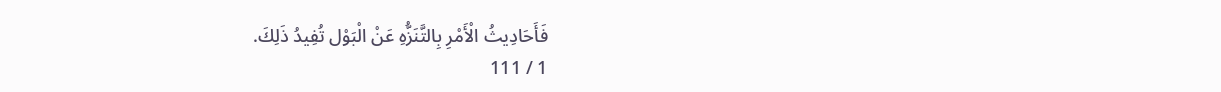فَأَحَادِيثُ الْأَمْرِ بِالتَّنَزُّهِ عَنْ الْبَوْل تُفِيدُ ذَلِكَ.
1 / 111